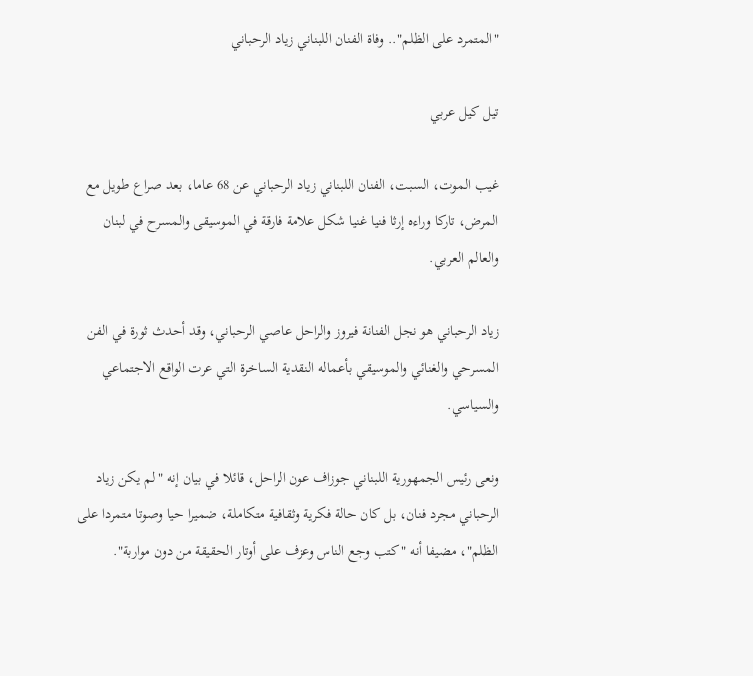"المتمرد على الظلم".. وفاة الفنان اللبناني زياد الرحباني

تيل كيل عربي

غيب الموت، السبت، الفنان اللبناني زياد الرحباني عن 68 عاما، بعد صراع طويل مع المرض، تاركا وراءه إرثا فنيا غنيا شكل علامة فارقة في الموسيقى والمسرح في لبنان والعالم العربي.

زياد الرحباني هو نجل الفنانة فيروز والراحل عاصي الرحباني، وقد أحدث ثورة في الفن المسرحي والغنائي والموسيقي بأعماله النقدية الساخرة التي عرت الواقع الاجتماعي والسياسي.

ونعى رئيس الجمهورية اللبناني جوزاف عون الراحل، قائلا في بيان إنه "لم يكن زياد الرحباني مجرد فنان، بل كان حالة فكرية وثقافية متكاملة، ضميرا حيا وصوتا متمردا على الظلم"، مضيفا أنه "كتب وجع الناس وعزف على أوتار الحقيقة من دون مواربة".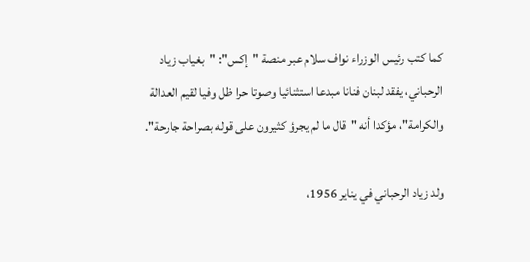كما كتب رئيس الوزراء نواف سلام عبر منصة "إكس": "بغياب زياد الرحباني، يفقد لبنان فنانا مبدعا استثنائيا وصوتا حرا ظل وفيا لقيم العدالة والكرامة"، مؤكدا أنه "قال ما لم يجرؤ كثيرون على قوله بصراحة جارحة".

ولد زياد الرحباني في يناير 1956،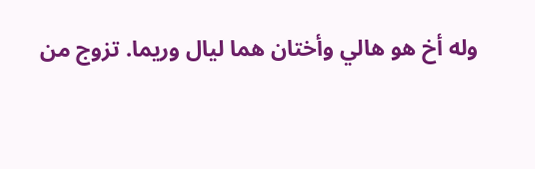وله أخ هو هالي وأختان هما ليال وريما. تزوج من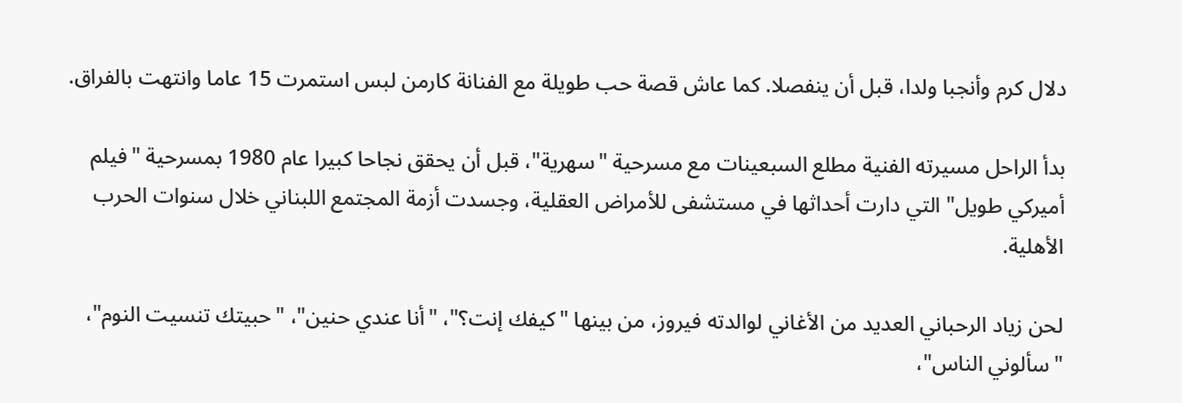دلال كرم وأنجبا ولدا، قبل أن ينفصلا. كما عاش قصة حب طويلة مع الفنانة كارمن لبس استمرت 15 عاما وانتهت بالفراق.

بدأ الراحل مسيرته الفنية مطلع السبعينات مع مسرحية "سهرية"، قبل أن يحقق نجاحا كبيرا عام 1980 بمسرحية "فيلم أميركي طويل" التي دارت أحداثها في مستشفى للأمراض العقلية، وجسدت أزمة المجتمع اللبناني خلال سنوات الحرب الأهلية.

لحن زياد الرحباني العديد من الأغاني لوالدته فيروز، من بينها "كيفك إنت؟"، "أنا عندي حنين"، "حبيتك تنسيت النوم"، "سألوني الناس"،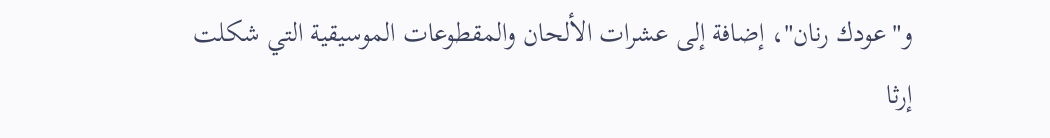و"عودك رنان"، إضافة إلى عشرات الألحان والمقطوعات الموسيقية التي شكلت إرثا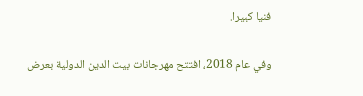فنيا كبيرا.

وفي عام 2018، افتتح مهرجانات بيت الدين الدولية بعرض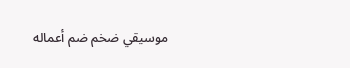موسيقي ضخم ضم أعماله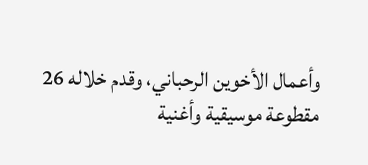وأعمال الأخوين الرحباني، وقدم خلاله 26 مقطوعة موسيقية وأغنية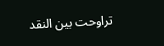تراوحت بين النقد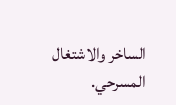الساخر والاشتغال المسرحي.